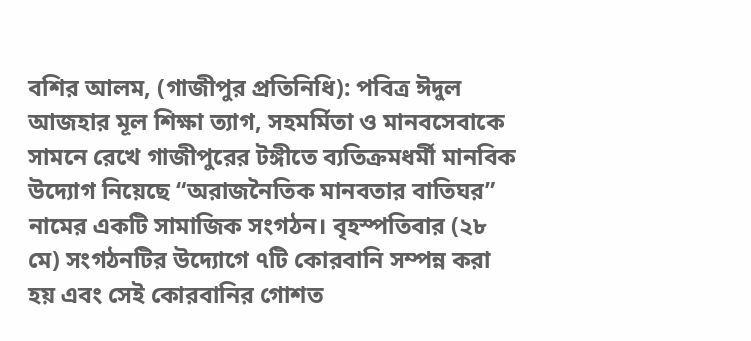বশির আলম, (গাজীপুর প্রতিনিধি): পবিত্র ঈদুল আজহার মূল শিক্ষা ত্যাগ, সহমর্মিতা ও মানবসেবাকে সামনে রেখে গাজীপুরের টঙ্গীতে ব্যতিক্রমধর্মী মানবিক উদ্যোগ নিয়েছে “অরাজনৈতিক মানবতার বাতিঘর” নামের একটি সামাজিক সংগঠন। বৃহস্পতিবার (২৮ মে) সংগঠনটির উদ্যোগে ৭টি কোরবানি সম্পন্ন করা হয় এবং সেই কোরবানির গোশত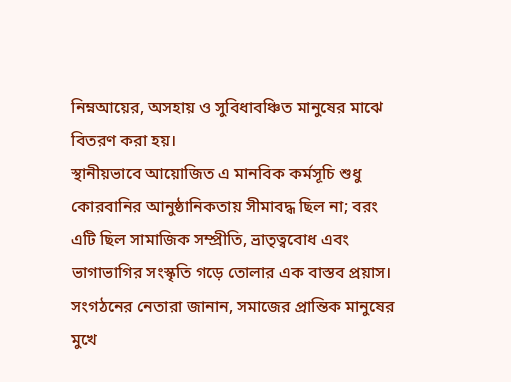নিম্নআয়ের, অসহায় ও সুবিধাবঞ্চিত মানুষের মাঝে বিতরণ করা হয়।
স্থানীয়ভাবে আয়োজিত এ মানবিক কর্মসূচি শুধু কোরবানির আনুষ্ঠানিকতায় সীমাবদ্ধ ছিল না; বরং এটি ছিল সামাজিক সম্প্রীতি, ভ্রাতৃত্ববোধ এবং ভাগাভাগির সংস্কৃতি গড়ে তোলার এক বাস্তব প্রয়াস। সংগঠনের নেতারা জানান, সমাজের প্রান্তিক মানুষের মুখে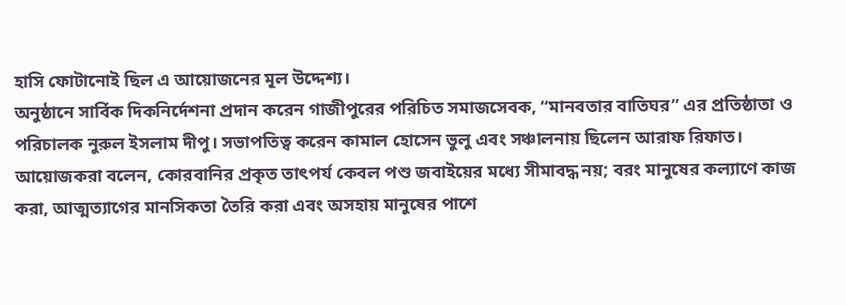হাসি ফোটানোই ছিল এ আয়োজনের মূল উদ্দেশ্য।
অনুষ্ঠানে সার্বিক দিকনির্দেশনা প্রদান করেন গাজীপুরের পরিচিত সমাজসেবক, “মানবতার বাতিঘর” এর প্রতিষ্ঠাতা ও পরিচালক নুরুল ইসলাম দীপু। সভাপতিত্ব করেন কামাল হোসেন ভুলু এবং সঞ্চালনায় ছিলেন আরাফ রিফাত।
আয়োজকরা বলেন, কোরবানির প্রকৃত তাৎপর্য কেবল পশু জবাইয়ের মধ্যে সীমাবদ্ধ নয়; বরং মানুষের কল্যাণে কাজ করা, আত্মত্যাগের মানসিকতা তৈরি করা এবং অসহায় মানুষের পাশে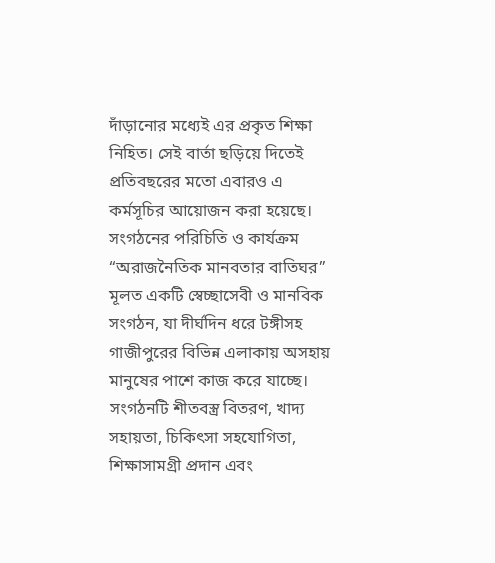দাঁড়ানোর মধ্যেই এর প্রকৃত শিক্ষা নিহিত। সেই বার্তা ছড়িয়ে দিতেই প্রতিবছরের মতো এবারও এ কর্মসূচির আয়োজন করা হয়েছে।
সংগঠনের পরিচিতি ও কার্যক্রম
“অরাজনৈতিক মানবতার বাতিঘর” মূলত একটি স্বেচ্ছাসেবী ও মানবিক সংগঠন, যা দীর্ঘদিন ধরে টঙ্গীসহ গাজীপুরের বিভিন্ন এলাকায় অসহায় মানুষের পাশে কাজ করে যাচ্ছে। সংগঠনটি শীতবস্ত্র বিতরণ, খাদ্য সহায়তা, চিকিৎসা সহযোগিতা, শিক্ষাসামগ্রী প্রদান এবং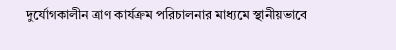দুর্যোগকালীন ত্রাণ কার্যক্রম পরিচালনার মাধ্যমে স্থানীয়ভাবে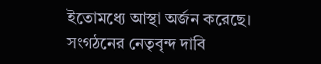ইতোমধ্যে আস্থা অর্জন করেছে।
সংগঠনের নেতৃবৃন্দ দাবি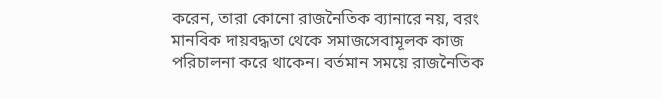করেন, তারা কোনো রাজনৈতিক ব্যানারে নয়, বরং মানবিক দায়বদ্ধতা থেকে সমাজসেবামূলক কাজ পরিচালনা করে থাকেন। বর্তমান সময়ে রাজনৈতিক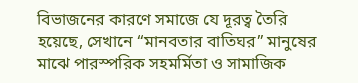বিভাজনের কারণে সমাজে যে দূরত্ব তৈরি হয়েছে, সেখানে “মানবতার বাতিঘর” মানুষের মাঝে পারস্পরিক সহমর্মিতা ও সামাজিক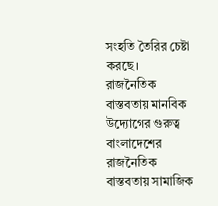সংহতি তৈরির চেষ্টা করছে।
রাজনৈতিক বাস্তবতায় মানবিক উদ্যোগের গুরুত্ব
বাংলাদেশের রাজনৈতিক বাস্তবতায় সামাজিক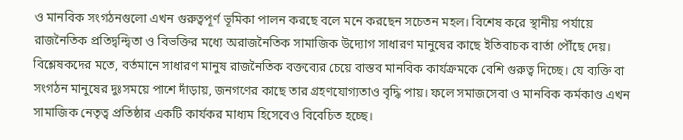ও মানবিক সংগঠনগুলো এখন গুরুত্বপূর্ণ ভূমিকা পালন করছে বলে মনে করছেন সচেতন মহল। বিশেষ করে স্থানীয় পর্যায়ে রাজনৈতিক প্রতিদ্বন্দ্বিতা ও বিভক্তির মধ্যে অরাজনৈতিক সামাজিক উদ্যোগ সাধারণ মানুষের কাছে ইতিবাচক বার্তা পৌঁছে দেয়।
বিশ্লেষকদের মতে, বর্তমানে সাধারণ মানুষ রাজনৈতিক বক্তব্যের চেয়ে বাস্তব মানবিক কার্যক্রমকে বেশি গুরুত্ব দিচ্ছে। যে ব্যক্তি বা সংগঠন মানুষের দুঃসময়ে পাশে দাঁড়ায়, জনগণের কাছে তার গ্রহণযোগ্যতাও বৃদ্ধি পায়। ফলে সমাজসেবা ও মানবিক কর্মকাণ্ড এখন সামাজিক নেতৃত্ব প্রতিষ্ঠার একটি কার্যকর মাধ্যম হিসেবেও বিবেচিত হচ্ছে।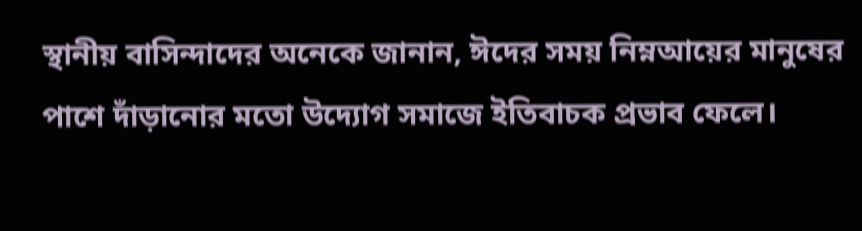স্থানীয় বাসিন্দাদের অনেকে জানান, ঈদের সময় নিম্নআয়ের মানুষের পাশে দাঁড়ানোর মতো উদ্যোগ সমাজে ইতিবাচক প্রভাব ফেলে।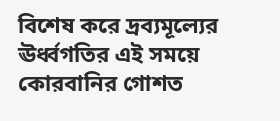বিশেষ করে দ্রব্যমূল্যের ঊর্ধ্বগতির এই সময়ে কোরবানির গোশত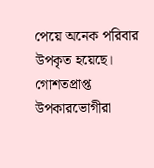পেয়ে অনেক পরিবার উপকৃত হয়েছে।
গোশতপ্রাপ্ত উপকারভোগীরা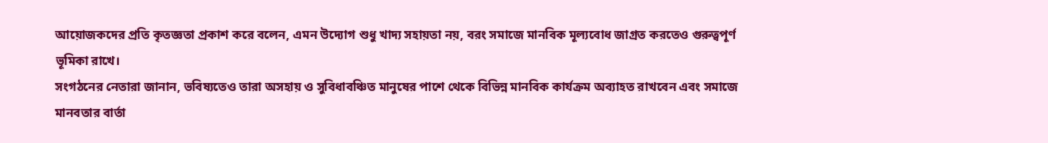আয়োজকদের প্রতি কৃতজ্ঞতা প্রকাশ করে বলেন, এমন উদ্যোগ শুধু খাদ্য সহায়তা নয়, বরং সমাজে মানবিক মূল্যবোধ জাগ্রত করতেও গুরুত্বপূর্ণ ভূমিকা রাখে।
সংগঠনের নেতারা জানান, ভবিষ্যতেও তারা অসহায় ও সুবিধাবঞ্চিত মানুষের পাশে থেকে বিভিন্ন মানবিক কার্যক্রম অব্যাহত রাখবেন এবং সমাজে মানবতার বার্তা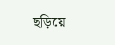ছড়িয়ে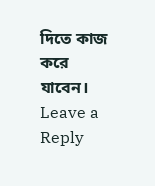দিতে কাজ করে যাবেন।
Leave a Reply